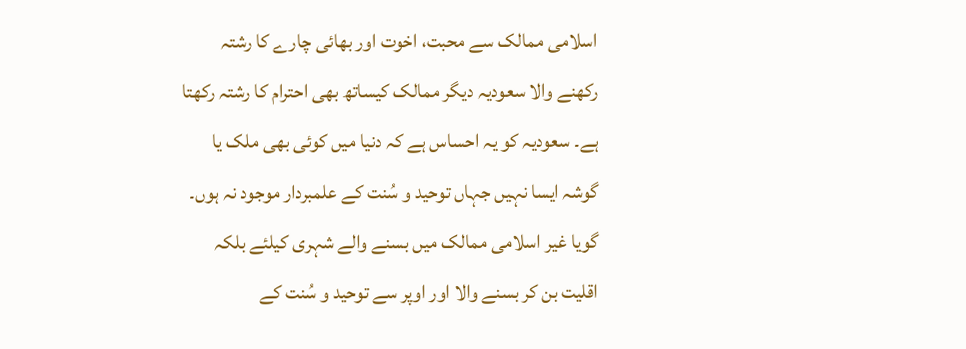اسلامی ممالک سے محبت، اخوت اور بھائی چارے کا رشتہ رکھنے والا سعودیہ دیگر ممالک کیساتھ بھی احترام کا رشتہ رکھتا ہے۔ سعودیہ کو یہ احساس ہے کہ دنیا میں کوئی بھی ملک یا گوشہ ایسا نہیں جہاں توحید و سُنت کے علمبردار موجود نہ ہوں۔ گویا غیر اسلامی ممالک میں بسنے والے شہری کیلئے بلکہ اقلیت بن کر بسنے والا اور اوپر سے توحید و سُنت کے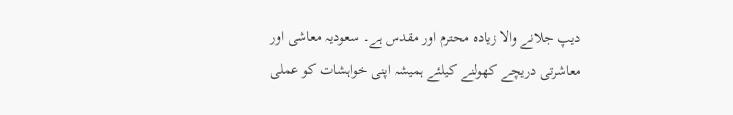دیپ جلانے والا زیادہ محترم اور مقدس ہے۔ سعودیہ معاشی اور معاشرتی دریچے کھولنے کیلئے ہمیشہ اپنی خواہشات کو عملی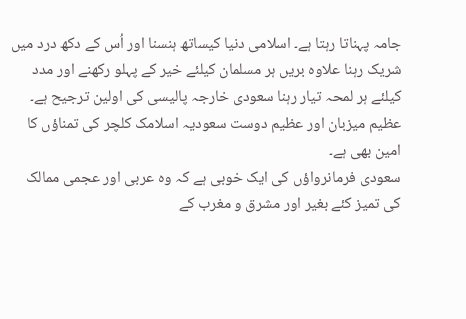جامہ پہناتا رہتا ہے۔ اسلامی دنیا کیساتھ ہنسنا اور اُس کے دکھ درد میں شریک رہنا علاوہ بریں ہر مسلمان کیلئے خیر کے پہلو رکھنے اور مدد کیلئے ہر لمحہ تیار رہنا سعودی خارجہ پالیسی کی اولین ترجیح ہے۔ عظیم میزبان اور عظیم دوست سعودیہ اسلامک کلچر کی تمناؤں کا امین بھی ہے۔
سعودی فرمانرواؤں کی ایک خوبی ہے کہ وہ عربی اور عجمی ممالک کی تمیز کئے بغیر اور مشرق و مغرب کے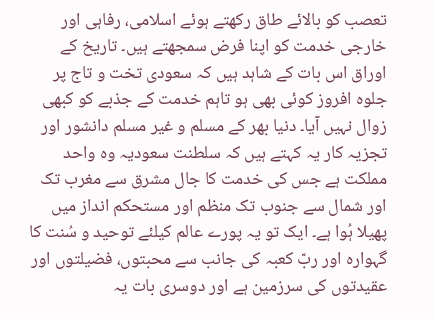تعصب کو بالائے طاق رکھتے ہوئے اسلامی، رفاہی اور خارجی خدمت کو اپنا فرض سمجھتے ہیں۔ تاریخ کے اوراق اس بات کے شاہد ہیں کہ سعودی تخت و تاج پر جلوہ افروز کوئی بھی ہو تاہم خدمت کے جذبے کو کبھی زوال نہیں آیا۔ دنیا بھر کے مسلم و غیر مسلم دانشور اور تجزیہ کار یہ کہتے ہیں کہ سلطنت سعودیہ وہ واحد مملکت ہے جس کی خدمت کا جال مشرق سے مغرب تک اور شمال سے جنوب تک منظم اور مستحکم انداز میں پھیلا ہُوا ہے۔ ایک تو یہ پورے عالم کیلئے توحید و سُنت کا گہوارہ اور ربّ کعبہ کی جانب سے محبتوں، فضیلتوں اور عقیدتوں کی سرزمین ہے اور دوسری بات یہ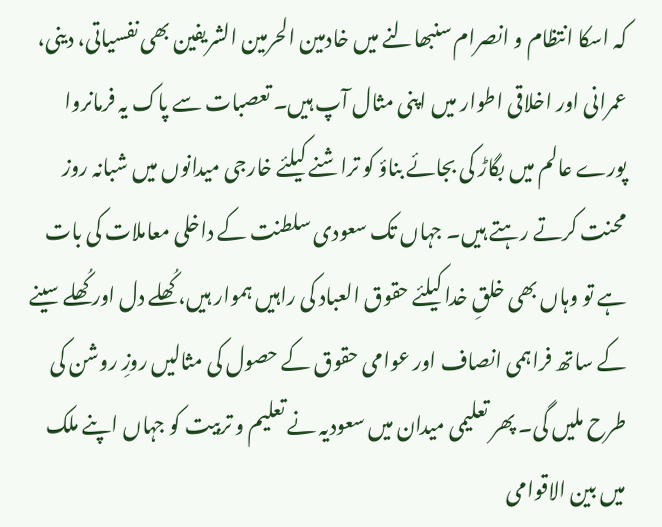کہ اسکا انتظام و انصرام سنبھالنے میں خادمین الحرمین الشریفین بھی نفسیاتی، دینی، عمرانی اور اخلاقی اطوار میں اپنی مثال آپ ہیں۔ تعصبات سے پاک یہ فرمانروا پورے عالم میں بگاڑ کی بجائے بناؤ کو تراشنے کیلئے خارجی میدانوں میں شبانہ روز محنت کرتے رہتے ہیں۔ جہاں تک سعودی سلطنت کے داخلی معاملات کی بات ہے تو وہاں بھی خلقِ خدا کیلئے حقوق العباد کی راہیں ہموار ہیں، کُھلے دل اور کُھلے سینے کے ساتھ فراہمی انصاف اور عوامی حقوق کے حصول کی مثالیں روزِ روشن کی طرح ملیں گی۔ پھر تعلیمی میدان میں سعودیہ نے تعلیم و تربیت کو جہاں اپنے ملک میں بین الاقوامی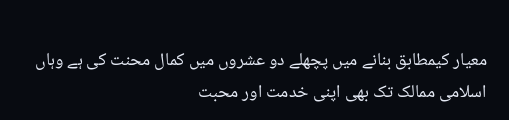معیار کیمطابق بنانے میں پچھلے دو عشروں میں کمال محنت کی ہے وہاں اسلامی ممالک تک بھی اپنی خدمت اور محبت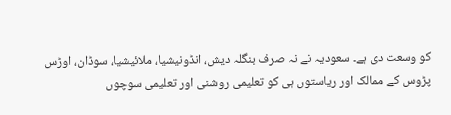کو وسعت دی ہے۔ سعودیہ نے نہ صرف بنگلہ دیش، انڈونیشیا، ملائیشیا، سوڈان، اوڑس پڑوس کے ممالک اور ریاستوں ہی کو تعلیمی روشنی اور تعلیمی سوچوں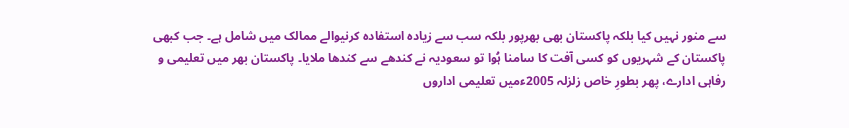سے منور نہیں کیا بلکہ پاکستان بھی بھرپور بلکہ سب سے زیادہ استفادہ کرنیوالے ممالک میں شامل ہے۔ جب کبھی پاکستان کے شہریوں کو کسی آفت کا سامنا ہُوا تو سعودیہ نے کندھے سے کندھا ملایا۔ پاکستان بھر میں تعلیمی و رفاہی ادارے، پھر بطورِ خاص زلزلہ 2005ءمیں تعلیمی اداروں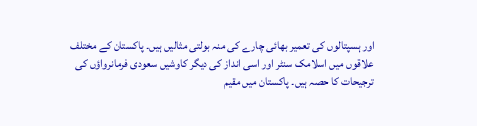اور ہسپتالوں کی تعمیر بھائی چارے کی منہ بولتی مثالیں ہیں۔ پاکستان کے مختلف علاقوں میں اسلامک سنٹر اور اسی انداز کی دیگر کاوشیں سعودی فرمانرواؤں کی ترجیحات کا حصہ ہیں۔ پاکستان میں مقیم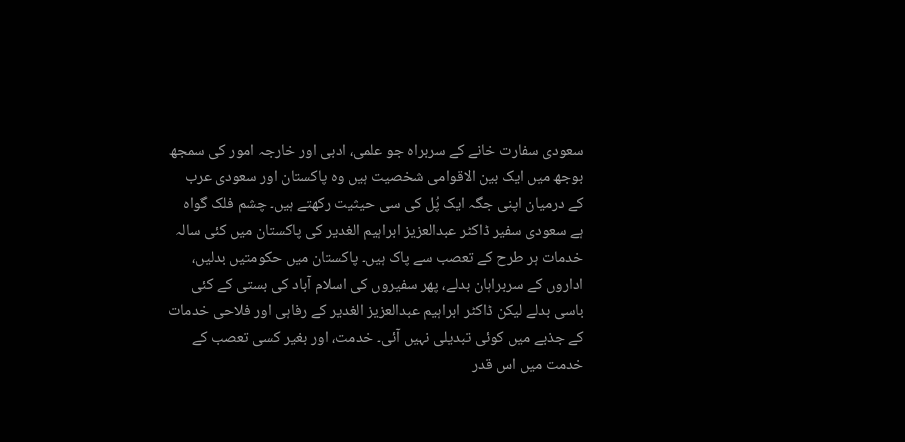سعودی سفارت خانے کے سربراہ جو علمی، ادبی اور خارجہ امور کی سمجھ بوجھ میں ایک بین الاقوامی شخصیت ہیں وہ پاکستان اور سعودی عرب کے درمیان اپنی جگہ ایک پُل کی سی حیثیت رکھتے ہیں۔ چشم فلک گواہ ہے سعودی سفیر ڈاکٹر عبدالعزیز ابراہیم الغدیر کی پاکستان میں کئی سالہ خدمات ہر طرح کے تعصب سے پاک ہیں۔ پاکستان میں حکومتیں بدلیں، اداروں کے سربراہان بدلے، پھر سفیروں کی اسلام آباد کی بستی کے کئی باسی بدلے لیکن ڈاکٹر ابراہیم عبدالعزیز الغدیر کے رفاہی اور فلاحی خدمات کے جذبے میں کوئی تبدیلی نہیں آئی۔ خدمت، اور بغیر کسی تعصب کے خدمت میں اس قدر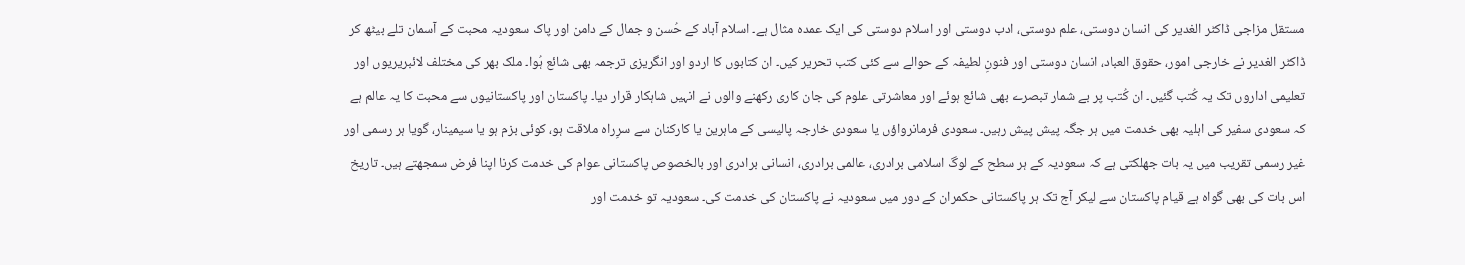مستقل مزاجی ڈاکٹر الغدیر کی انسان دوستی، علم دوستی، ادب دوستی اور اسلام دوستی کی ایک عمدہ مثال ہے۔ اسلام آباد کے حُسن و جمال کے دامن اور پاک سعودیہ محبت کے آسمان تلے بیٹھ کر ڈاکٹر الغدیر نے خارجی امور، حقوق العباد، انسان دوستی اور فنونِ لطیفہ کے حوالے سے کئی کتب تحریر کیں۔ ان کتابوں کا اردو اور انگریزی ترجمہ بھی شائع ہُوا۔ ملک بھر کی مختلف لائبریریوں اور تعلیمی اداروں تک یہ کُتب گئیں۔ ان کُتب پر بے شمار تبصرے بھی شائع ہوئے اور معاشرتی علوم کی جان کاری رکھنے والوں نے انہیں شاہکار قرار دیا۔ پاکستان اور پاکستانیوں سے محبت کا یہ عالم ہے کہ سعودی سفیر کی اہلیہ بھی خدمت میں ہر جگہ پیش پیش رہیں۔ سعودی فرمانرواؤں یا سعودی خارجہ پالیسی کے ماہرین یا کارکنان سے سرِراہ ملاقت ہو، کوئی بزم ہو یا سیمینار، گویا ہر رسمی اور غیر رسمی تقریب میں یہ بات جھلکتی ہے کہ سعودیہ کے ہر سطح کے لوگ اسلامی برادری، عالمی برادری، انسانی برادری اور بالخصوص پاکستانی عوام کی خدمت کرنا اپنا فرض سمجھتے ہیں۔ تاریخ اس بات کی بھی گواہ ہے قیام پاکستان سے لیکر آج تک ہر پاکستانی حکمران کے دور میں سعودیہ نے پاکستان کی خدمت کی۔ سعودیہ تو خدمت اور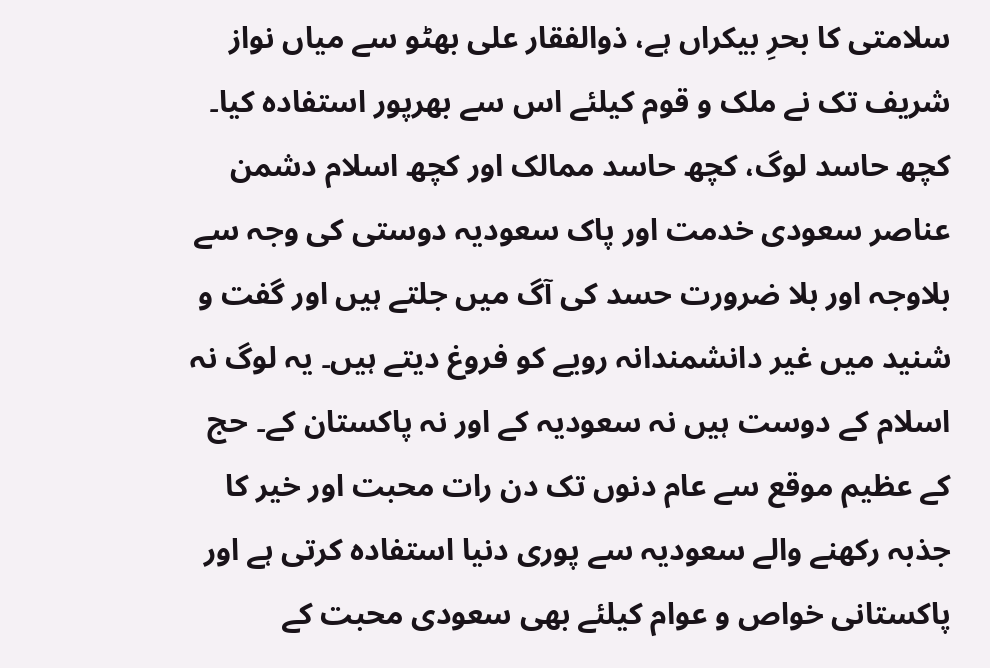سلامتی کا بحرِ بیکراں ہے، ذوالفقار علی بھٹو سے میاں نواز شریف تک نے ملک و قوم کیلئے اس سے بھرپور استفادہ کیا۔ کچھ حاسد لوگ، کچھ حاسد ممالک اور کچھ اسلام دشمن عناصر سعودی خدمت اور پاک سعودیہ دوستی کی وجہ سے بلاوجہ اور بلا ضرورت حسد کی آگ میں جلتے ہیں اور گفت و شنید میں غیر دانشمندانہ رویے کو فروغ دیتے ہیں۔ یہ لوگ نہ اسلام کے دوست ہیں نہ سعودیہ کے اور نہ پاکستان کے۔ حج کے عظیم موقع سے عام دنوں تک دن رات محبت اور خیر کا جذبہ رکھنے والے سعودیہ سے پوری دنیا استفادہ کرتی ہے اور پاکستانی خواص و عوام کیلئے بھی سعودی محبت کے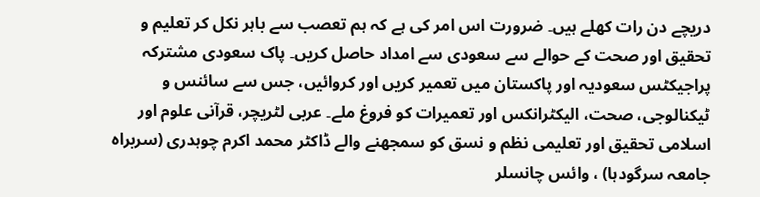دریچے دن رات کھلے ہیں۔ ضرورت اس امر کی ہے کہ ہم تعصب سے باہر نکل کر تعلیم و تحقیق اور صحت کے حوالے سے سعودی سے امداد حاصل کریں۔ پاک سعودی مشترکہ پراجیکٹس سعودیہ اور پاکستان میں تعمیر کریں اور کروائیں، جس سے سائنس و ٹیکنالوجی، صحت، الیکٹرانکس اور تعمیرات کو فروغ ملے۔ عربی لٹریچر، قرآنی علوم اور اسلامی تحقیق اور تعلیمی نظم و نسق کو سمجھنے والے ڈاکٹر محمد اکرم چوہدری (سربراہ جامعہ سرگودہا) ، وائس چانسلر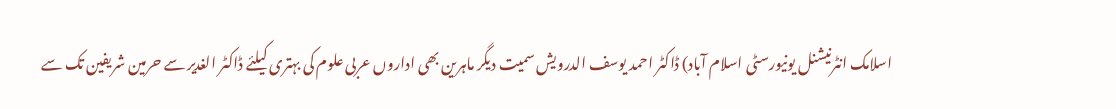اسلامک انٹرنیشنل یونیورسٹی اسلام آباد) ڈاکٹر احمد یوسف الدرویش سمیت دیگر ماہرین بھی اداروں عربی علوم کی بہتری کیلئے ڈاکٹر الغدیر سے حرمین شریفین تک سے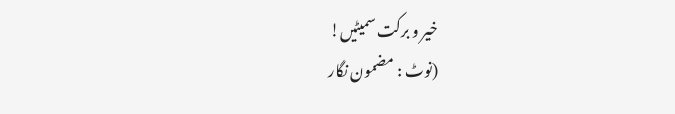خیر و برکت سمیٹیں!
(نوٹ : مضمون نگار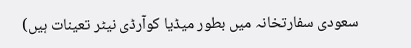سعودی سفارتخانہ میں بطور میڈیا کوآرڈی نیٹر تعینات ہیں)